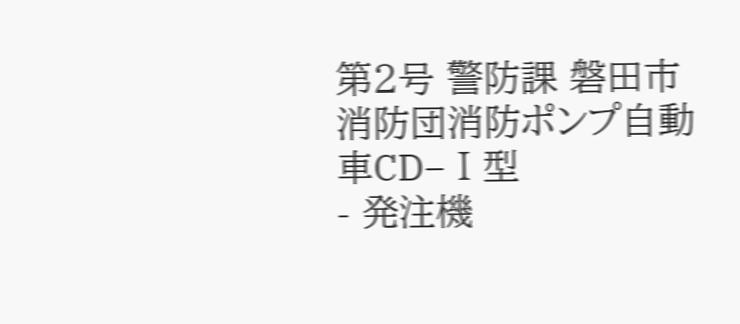第2号 警防課 磐田市消防団消防ポンプ自動車CD−Ⅰ型
- 発注機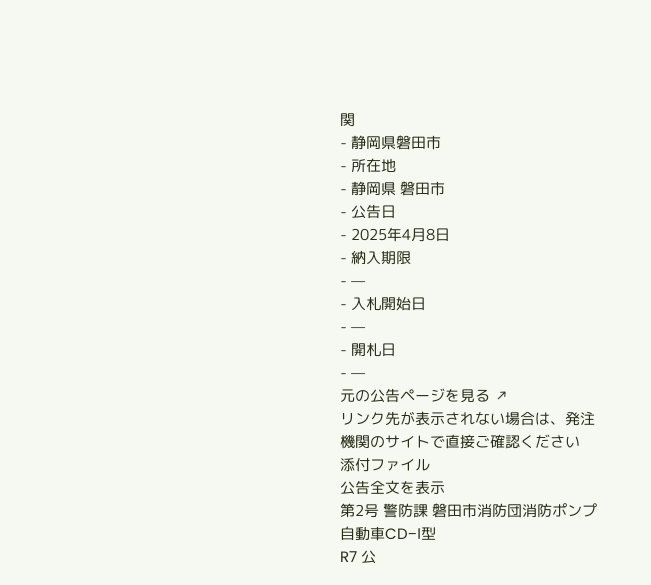関
- 静岡県磐田市
- 所在地
- 静岡県 磐田市
- 公告日
- 2025年4月8日
- 納入期限
- —
- 入札開始日
- —
- 開札日
- —
元の公告ページを見る ↗
リンク先が表示されない場合は、発注機関のサイトで直接ご確認ください
添付ファイル
公告全文を表示
第2号 警防課 磐田市消防団消防ポンプ自動車CD−Ⅰ型
R7 公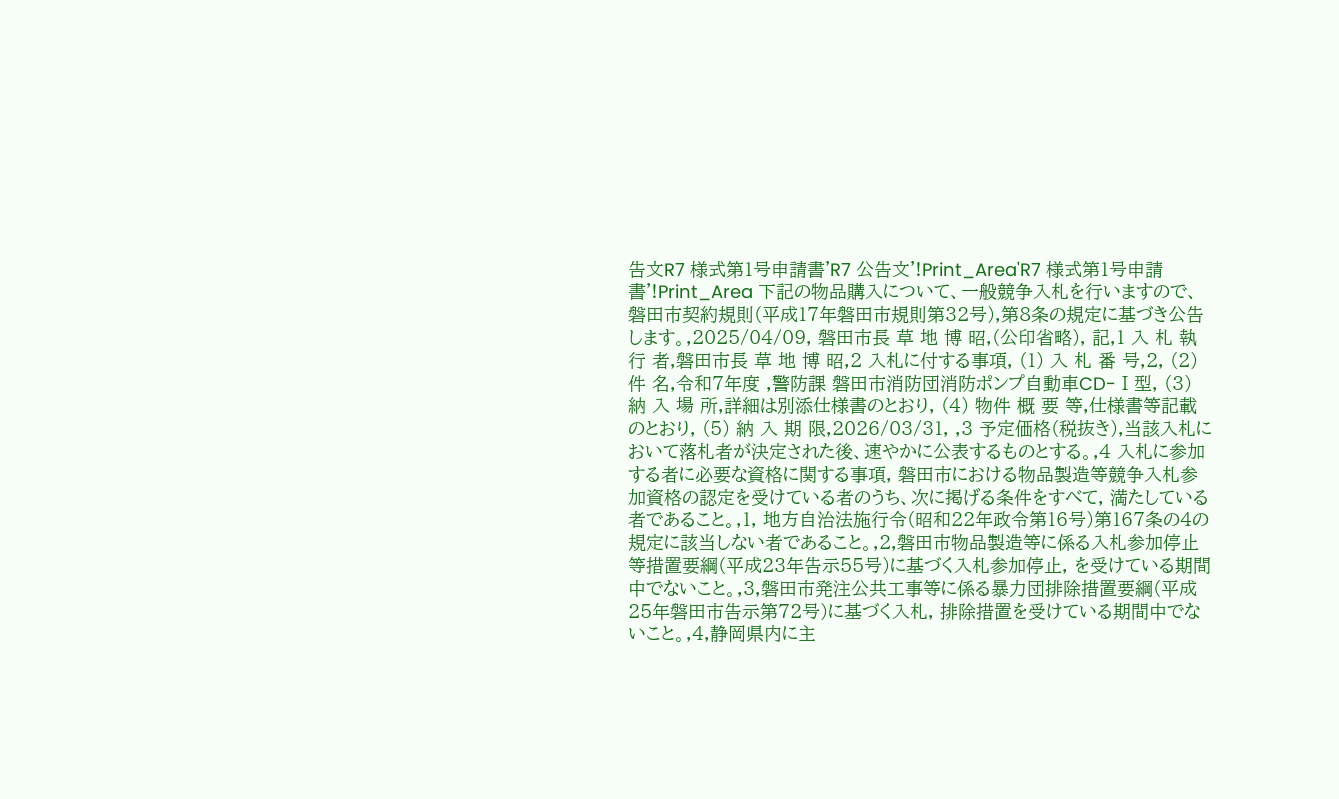告文R7 様式第1号申請書'R7 公告文'!Print_Area'R7 様式第1号申請書'!Print_Area 下記の物品購入について、一般競争入札を行いますので、磐田市契約規則(平成17年磐田市規則第32号),第8条の規定に基づき公告します。,2025/04/09, 磐田市長 草 地 博 昭,(公印省略), 記,1 入 札 執 行 者,磐田市長 草 地 博 昭,2 入札に付する事項, (1) 入 札 番 号,2, (2) 件 名,令和7年度 ,警防課 磐田市消防団消防ポンプ自動車CD-Ⅰ型, (3) 納 入 場 所,詳細は別添仕様書のとおり, (4) 物件 概 要 等,仕様書等記載のとおり, (5) 納 入 期 限,2026/03/31, ,3 予定価格(税抜き),当該入札において落札者が決定された後、速やかに公表するものとする。,4 入札に参加する者に必要な資格に関する事項, 磐田市における物品製造等競争入札参加資格の認定を受けている者のうち、次に掲げる条件をすべて, 満たしている者であること。,1, 地方自治法施行令(昭和22年政令第16号)第167条の4の規定に該当しない者であること。,2,磐田市物品製造等に係る入札参加停止等措置要綱(平成23年告示55号)に基づく入札参加停止, を受けている期間中でないこと。,3,磐田市発注公共工事等に係る暴力団排除措置要綱(平成25年磐田市告示第72号)に基づく入札, 排除措置を受けている期間中でないこと。,4,静岡県内に主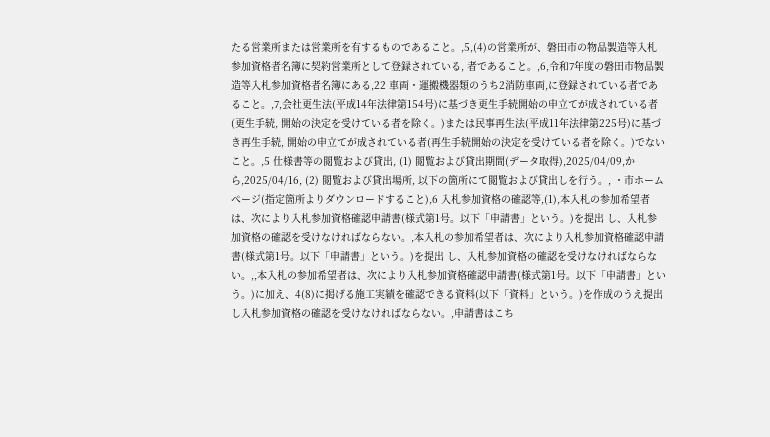たる営業所または営業所を有するものであること。,5,(4)の営業所が、磐田市の物品製造等入札参加資格者名簿に契約営業所として登録されている, 者であること。,6,令和7年度の磐田市物品製造等入札参加資格者名簿にある,22 車両・運搬機器類のうち2消防車両,に登録されている者であること。,7,会社更生法(平成14年法律第154号)に基づき更生手続開始の申立てが成されている者(更生手続, 開始の決定を受けている者を除く。)または民事再生法(平成11年法律第225号)に基づき再生手続, 開始の申立てが成されている者(再生手続開始の決定を受けている者を除く。)でないこと。,5 仕様書等の閲覧および貸出, (1) 閲覧および貸出期間(データ取得),2025/04/09,から,2025/04/16, (2) 閲覧および貸出場所, 以下の箇所にて閲覧および貸出しを行う。, ・市ホームページ(指定箇所よりダウンロードすること),6 入札参加資格の確認等,(1),本入札の参加希望者は、次により入札参加資格確認申請書(様式第1号。以下「申請書」という。)を提出 し、入札参加資格の確認を受けなければならない。,本入札の参加希望者は、次により入札参加資格確認申請書(様式第1号。以下「申請書」という。)を提出 し、入札参加資格の確認を受けなければならない。,,本入札の参加希望者は、次により入札参加資格確認申請書(様式第1号。以下「申請書」という。)に加え、4(8)に掲げる施工実績を確認できる資料(以下「資料」という。)を作成のうえ提出し入札参加資格の確認を受けなければならない。,申請書はこち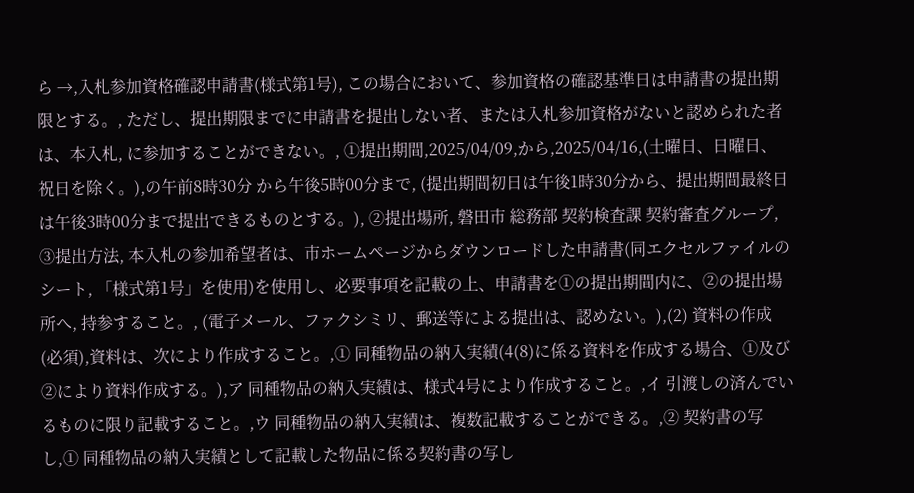ら →,入札参加資格確認申請書(様式第1号), この場合において、参加資格の確認基準日は申請書の提出期限とする。, ただし、提出期限までに申請書を提出しない者、または入札参加資格がないと認められた者は、本入札, に参加することができない。, ①提出期間,2025/04/09,から,2025/04/16,(土曜日、日曜日、祝日を除く。),の午前8時30分 から午後5時00分まで, (提出期間初日は午後1時30分から、提出期間最終日は午後3時00分まで提出できるものとする。), ②提出場所, 磐田市 総務部 契約検査課 契約審査グループ, ③提出方法, 本入札の参加希望者は、市ホームページからダウンロードした申請書(同エクセルファイルのシート, 「様式第1号」を使用)を使用し、必要事項を記載の上、申請書を①の提出期間内に、②の提出場所へ, 持参すること。, (電子メール、ファクシミリ、郵送等による提出は、認めない。),(2) 資料の作成(必須),資料は、次により作成すること。,① 同種物品の納入実績(4(8)に係る資料を作成する場合、①及び②により資料作成する。),ア 同種物品の納入実績は、様式4号により作成すること。,イ 引渡しの済んでいるものに限り記載すること。,ウ 同種物品の納入実績は、複数記載することができる。,② 契約書の写し,① 同種物品の納入実績として記載した物品に係る契約書の写し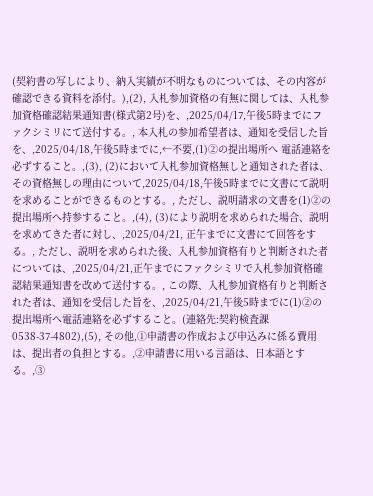(契約書の写しにより、納入実績が不明なものについては、その内容が確認できる資料を添付。),(2), 入札参加資格の有無に関しては、入札参加資格確認結果通知書(様式第2号)を、,2025/04/17,午後5時までにファクシミリにて送付する。, 本入札の参加希望者は、通知を受信した旨を、,2025/04/18,午後5時までに,←不要,(1)②の提出場所へ 電話連絡を必ずすること。,(3), (2)において入札参加資格無しと通知された者は、その資格無しの理由について,2025/04/18,午後5時までに文書にて説明を求めることができるものとする。, ただし、説明請求の文書を(1)②の提出場所へ持参すること。,(4), (3)により説明を求められた場合、説明を求めてきた者に対し、,2025/04/21, 正午までに文書にて回答をする。, ただし、説明を求められた後、入札参加資格有りと判断された者については、,2025/04/21,正午までにファクシミリで入札参加資格確認結果通知書を改めて送付する。, この際、入札参加資格有りと判断された者は、通知を受信した旨を、,2025/04/21,午後5時までに(1)②の提出場所へ電話連絡を必ずすること。(連絡先:契約検査課 0538-37-4802),(5), その他,①申請書の作成および申込みに係る費用は、提出者の負担とする。,②申請書に用いる言語は、日本語とする。,③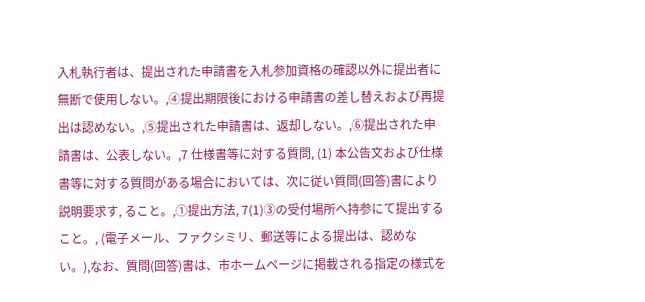入札執行者は、提出された申請書を入札参加資格の確認以外に提出者に無断で使用しない。,④提出期限後における申請書の差し替えおよび再提出は認めない。,⑤提出された申請書は、返却しない。,⑥提出された申請書は、公表しない。,7 仕様書等に対する質問, (1) 本公告文および仕様書等に対する質問がある場合においては、次に従い質問(回答)書により説明要求す, ること。,①提出方法, 7(1)③の受付場所へ持参にて提出すること。, (電子メール、ファクシミリ、郵送等による提出は、認めない。),なお、質問(回答)書は、市ホームページに掲載される指定の様式を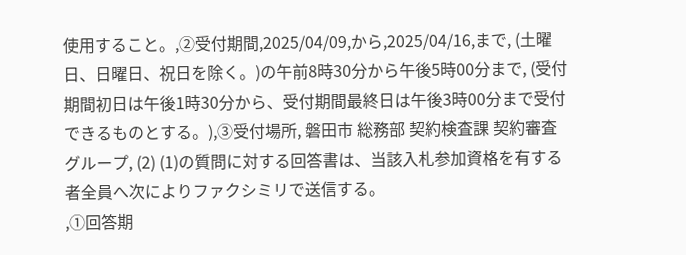使用すること。,②受付期間,2025/04/09,から,2025/04/16,まで, (土曜日、日曜日、祝日を除く。)の午前8時30分から午後5時00分まで, (受付期間初日は午後1時30分から、受付期間最終日は午後3時00分まで受付できるものとする。),③受付場所, 磐田市 総務部 契約検査課 契約審査グループ, (2) (1)の質問に対する回答書は、当該入札参加資格を有する者全員へ次によりファクシミリで送信する。
,①回答期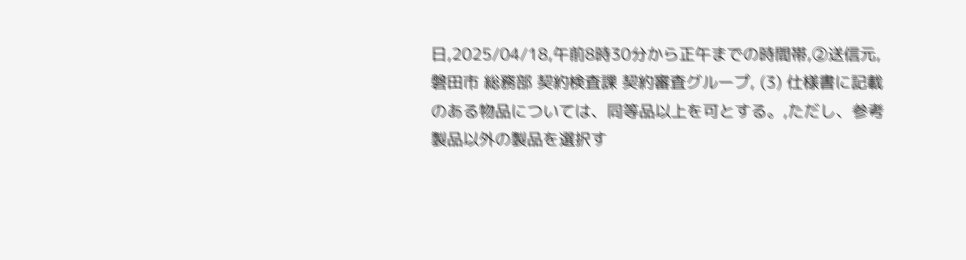日,2025/04/18,午前8時30分から正午までの時間帯,②送信元, 磐田市 総務部 契約検査課 契約審査グループ, (3) 仕様書に記載のある物品については、同等品以上を可とする。,ただし、参考製品以外の製品を選択す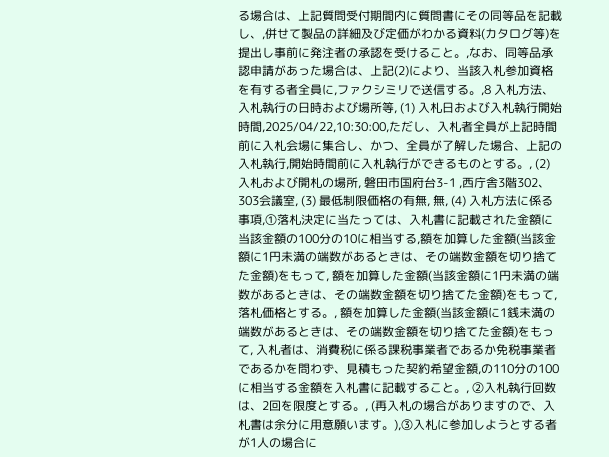る場合は、上記質問受付期間内に質問書にその同等品を記載し、,併せて製品の詳細及び定価がわかる資料(カタログ等)を提出し事前に発注者の承認を受けること。,なお、同等品承認申請があった場合は、上記(2)により、当該入札参加資格を有する者全員に,ファクシミリで送信する。,8 入札方法、入札執行の日時および場所等, (1) 入札日および入札執行開始時間,2025/04/22,10:30:00,ただし、入札者全員が上記時間前に入札会場に集合し、かつ、全員が了解した場合、上記の入札執行,開始時間前に入札執行ができるものとする。, (2) 入札および開札の場所, 磐田市国府台3-1 ,西庁舎3階302、303会議室, (3) 最低制限価格の有無, 無, (4) 入札方法に係る事項,①落札決定に当たっては、入札書に記載された金額に当該金額の100分の10に相当する,額を加算した金額(当該金額に1円未満の端数があるときは、その端数金額を切り捨てた金額)をもって, 額を加算した金額(当該金額に1円未満の端数があるときは、その端数金額を切り捨てた金額)をもって,落札価格とする。, 額を加算した金額(当該金額に1銭未満の端数があるときは、その端数金額を切り捨てた金額)をもって, 入札者は、消費税に係る課税事業者であるか免税事業者であるかを問わず、見積もった契約希望金額,の110分の100に相当する金額を入札書に記載すること。, ②入札執行回数は、2回を限度とする。, (再入札の場合がありますので、入札書は余分に用意願います。),③入札に参加しようとする者が1人の場合に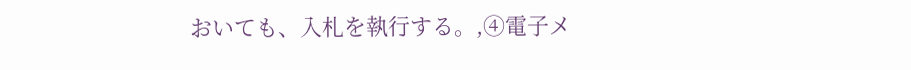おいても、入札を執行する。,④電子メ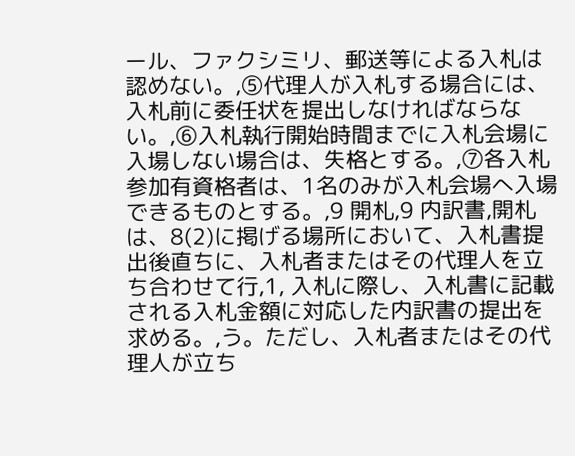ール、ファクシミリ、郵送等による入札は認めない。,⑤代理人が入札する場合には、入札前に委任状を提出しなければならない。,⑥入札執行開始時間までに入札会場に入場しない場合は、失格とする。,⑦各入札参加有資格者は、1名のみが入札会場へ入場できるものとする。,9 開札,9 内訳書,開札は、8(2)に掲げる場所において、入札書提出後直ちに、入札者またはその代理人を立ち合わせて行,1, 入札に際し、入札書に記載される入札金額に対応した内訳書の提出を求める。,う。ただし、入札者またはその代理人が立ち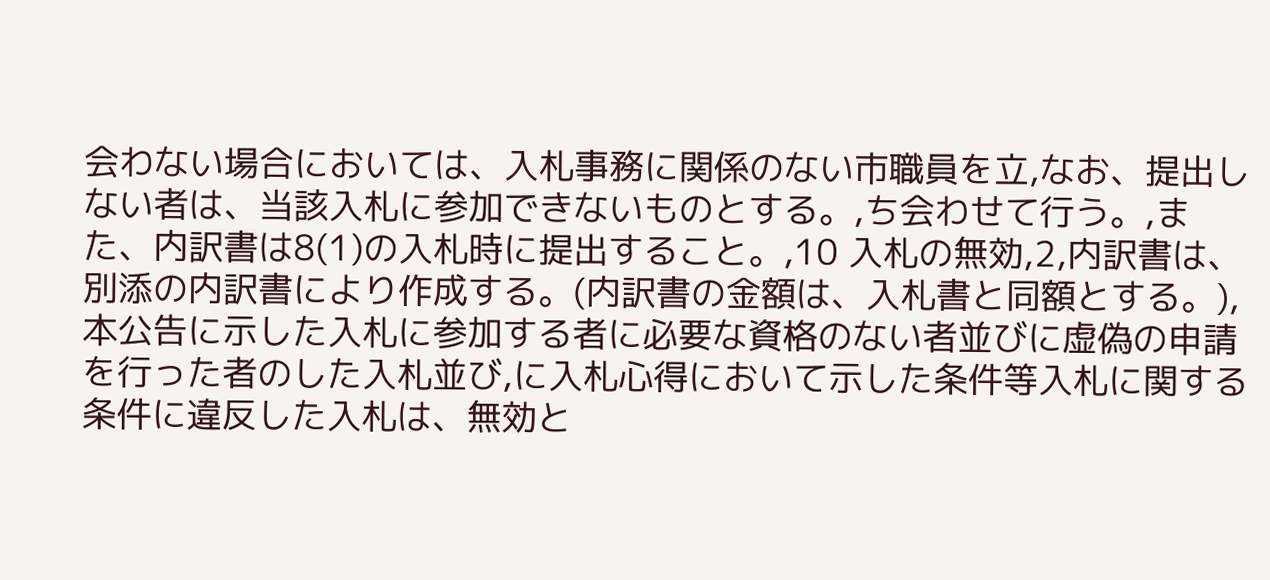会わない場合においては、入札事務に関係のない市職員を立,なお、提出しない者は、当該入札に参加できないものとする。,ち会わせて行う。,また、内訳書は8(1)の入札時に提出すること。,10 入札の無効,2,内訳書は、別添の内訳書により作成する。(内訳書の金額は、入札書と同額とする。),本公告に示した入札に参加する者に必要な資格のない者並びに虚偽の申請を行った者のした入札並び,に入札心得において示した条件等入札に関する条件に違反した入札は、無効と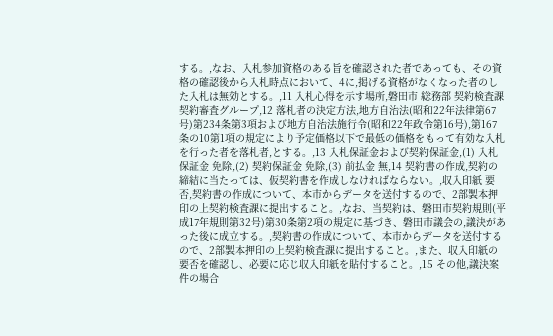する。,なお、入札参加資格のある旨を確認された者であっても、その資格の確認後から入札時点において、4に,掲げる資格がなくなった者のした入札は無効とする。,11 入札心得を示す場所,磐田市 総務部 契約検査課 契約審査グループ,12 落札者の決定方法,地方自治法(昭和22年法律第67号)第234条第3項および地方自治法施行令(昭和22年政令第16号),第167条の10第1項の規定により予定価格以下で最低の価格をもって有効な入札を行った者を落札者,とする。,13 入札保証金および契約保証金,(1) 入札保証金 免除,(2) 契約保証金 免除,(3) 前払金 無,14 契約書の作成,契約の締結に当たっては、仮契約書を作成しなければならない。,収入印紙 要否,契約書の作成について、本市からデータを送付するので、2部製本押印の上契約検査課に提出すること。,なお、当契約は、磐田市契約規則(平成17年規則第32号)第30条第2項の規定に基づき、磐田市議会の,議決があった後に成立する。,契約書の作成について、本市からデータを送付するので、2部製本押印の上契約検査課に提出すること。,また、収入印紙の要否を確認し、必要に応じ収入印紙を貼付すること。,15 その他,議決案件の場合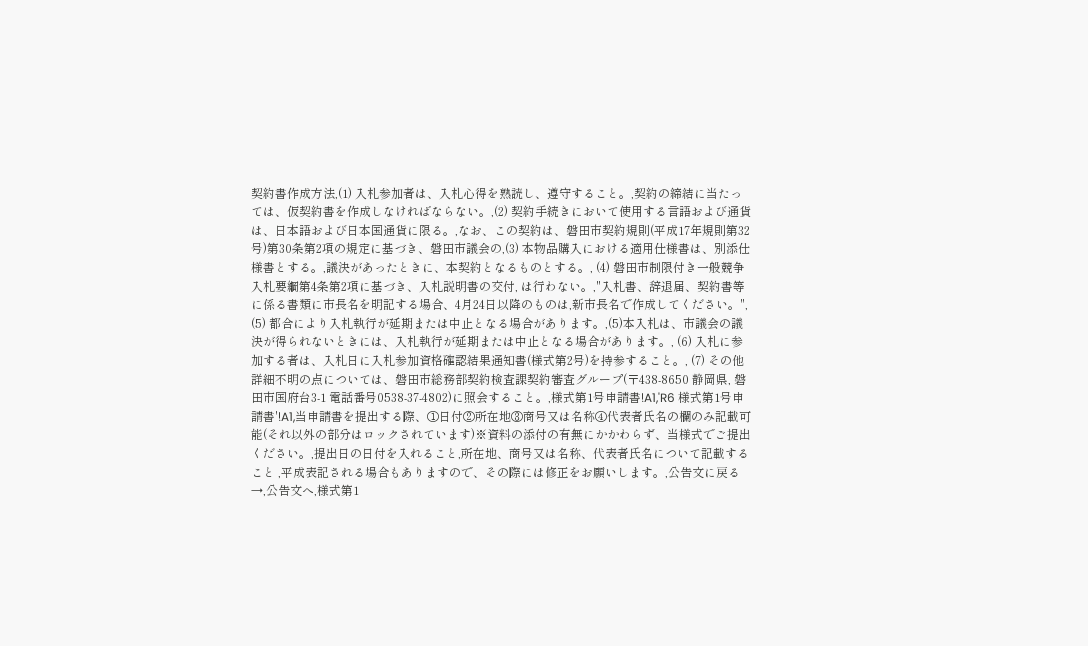契約書作成方法,(1) 入札参加者は、入札心得を熟読し、遵守すること。,契約の締結に当たっては、仮契約書を作成しなければならない。,(2) 契約手続きにおいて使用する言語および通貨は、日本語および日本国通貨に限る。,なお、この契約は、磐田市契約規則(平成17年規則第32号)第30条第2項の規定に基づき、磐田市議会の,(3) 本物品購入における適用仕様書は、別添仕様書とする。,議決があったときに、本契約となるものとする。, (4) 磐田市制限付き一般競争入札要綱第4条第2項に基づき、入札説明書の交付, は行わない。,"入札書、辞退届、契約書等に係る書類に市長名を明記する場合、4月24日以降のものは,新市長名で作成してください。", (5) 都合により入札執行が延期または中止となる場合があります。,(5)本入札は、市議会の議決が得られないときには、入札執行が延期または中止となる場合があります。, (6) 入札に参加する者は、入札日に入札参加資格確認結果通知書(様式第2号)を持参すること。, (7) その他詳細不明の点については、磐田市総務部契約検査課契約審査グループ(〒438-8650 静岡県, 磐田市国府台3-1 電話番号0538‐37‐4802)に照会すること。,様式第1号申請書!A1,'R6 様式第1号申請書'!A1,当申請書を提出する際、①日付②所在地③商号又は名称④代表者氏名の欄のみ記載可能(それ以外の部分はロックされています)※資料の添付の有無にかかわらず、当様式でご提出ください。,提出日の日付を入れること,所在地、商号又は名称、代表者氏名について記載すること ,平成表記される場合もありますので、その際には修正をお願いします。,公告文に戻る →,公告文へ,様式第1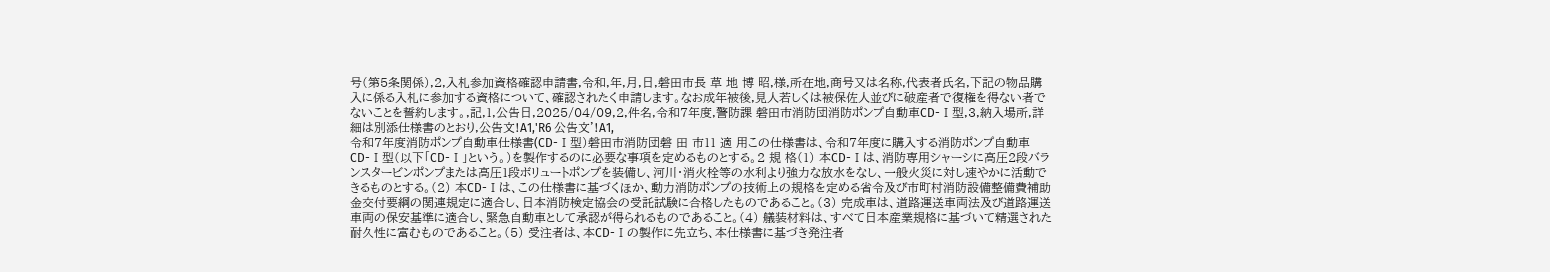号(第5条関係),2,入札参加資格確認申請書,令和,年,月,日,磐田市長 草 地 博 昭,様,所在地,商号又は名称,代表者氏名,下記の物品購入に係る入札に参加する資格について、確認されたく申請します。なお成年被後,見人若しくは被保佐人並びに破産者で復権を得ない者でないことを誓約します。,記,1,公告日,2025/04/09,2,件名,令和7年度,警防課 磐田市消防団消防ポンプ自動車CD-Ⅰ型,3,納入場所,詳細は別添仕様書のとおり,公告文!A1,'R6 公告文'!A1,
令和7年度消防ポンプ自動車仕様書(CD-Ⅰ型)磐田市消防団磐 田 市11 適 用この仕様書は、令和7年度に購入する消防ポンプ自動車CD-Ⅰ型(以下「CD-Ⅰ」という。)を製作するのに必要な事項を定めるものとする。2 規 格(1) 本CD-Ⅰは、消防専用シャーシに高圧2段バランスタービンポンプまたは高圧1段ボリュートポンプを装備し、河川・消火栓等の水利より強力な放水をなし、一般火災に対し速やかに活動できるものとする。(2) 本CD-Ⅰは、この仕様書に基づくほか、動力消防ポンプの技術上の規格を定める省令及び市町村消防設備整備費補助金交付要綱の関連規定に適合し、日本消防検定協会の受託試験に合格したものであること。(3) 完成車は、道路運送車両法及び道路運送車両の保安基準に適合し、緊急自動車として承認が得られるものであること。(4) 艤装材料は、すべて日本産業規格に基づいて精選された耐久性に富むものであること。(5) 受注者は、本CD-Ⅰの製作に先立ち、本仕様書に基づき発注者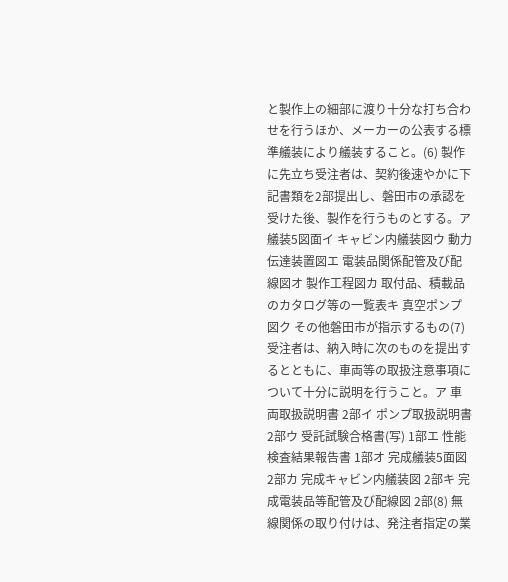と製作上の細部に渡り十分な打ち合わせを行うほか、メーカーの公表する標準艤装により艤装すること。(6) 製作に先立ち受注者は、契約後速やかに下記書類を2部提出し、磐田市の承認を受けた後、製作を行うものとする。ア 艤装5図面イ キャビン内艤装図ウ 動力伝達装置図エ 電装品関係配管及び配線図オ 製作工程図カ 取付品、積載品のカタログ等の一覧表キ 真空ポンプ図ク その他磐田市が指示するもの(7) 受注者は、納入時に次のものを提出するとともに、車両等の取扱注意事項について十分に説明を行うこと。ア 車両取扱説明書 2部イ ポンプ取扱説明書 2部ウ 受託試験合格書(写) 1部エ 性能検査結果報告書 1部オ 完成艤装5面図 2部カ 完成キャビン内艤装図 2部キ 完成電装品等配管及び配線図 2部(8) 無線関係の取り付けは、発注者指定の業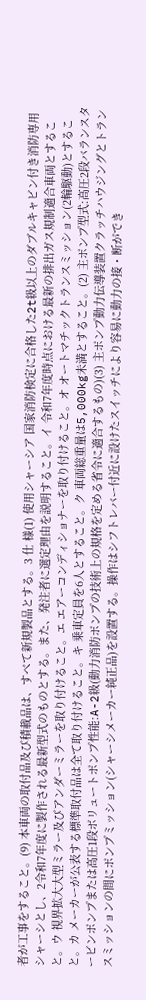者が工事をすること。(9) 本車両の取付品及び積載品は、すべて新規製品とする。3 仕 様(1) 使用シャーシア 国家消防検定に合格した2t級以上のダブルキャビン付き消防専用シャーシとし、2令和7年度に製作される最新型式のものとする。また、発注者に選定理由を説明すること。イ 令和7年度時点における最新の排出ガス規制適合車両とすること。ウ 視界拡大大型ミラー及びアンダーミラーを取り付けること。エ エアーコンディショナーを取り付けること。オ オートマチックトランスミッション(2輪駆動)とすること。カ メーカーが公表する標準取付品は全て取り付けること。キ 乗車定員を6人とすること。ク 車両総重量は5,000kg未満とすること。(2) 主ポンプ型式:高圧2段バランスタービンポンプまたは高圧1段ボリュートポンプ性能:A-2級(動力消防ポンプの技術上の規格を定める省令に適合するもの)(3) 主ポンプ動力伝導装置クラッチハウジングとトランスミッションの間にポンプミッション(シャーシメーカー純正品)を設置する。操作はシフトレバー付近に設けたスイッチにより容易に動力の接・断ができ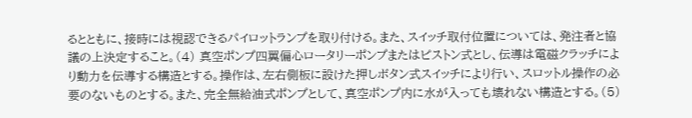るとともに、接時には視認できるパイロットランプを取り付ける。また、スイッチ取付位置については、発注者と協議の上決定すること。(4) 真空ポンプ四翼偏心ロータリーポンプまたはピストン式とし、伝導は電磁クラッチにより動力を伝導する構造とする。操作は、左右側板に設けた押しボタン式スイッチにより行い、スロットル操作の必要のないものとする。また、完全無給油式ポンプとして、真空ポンプ内に水が入っても壊れない構造とする。(5)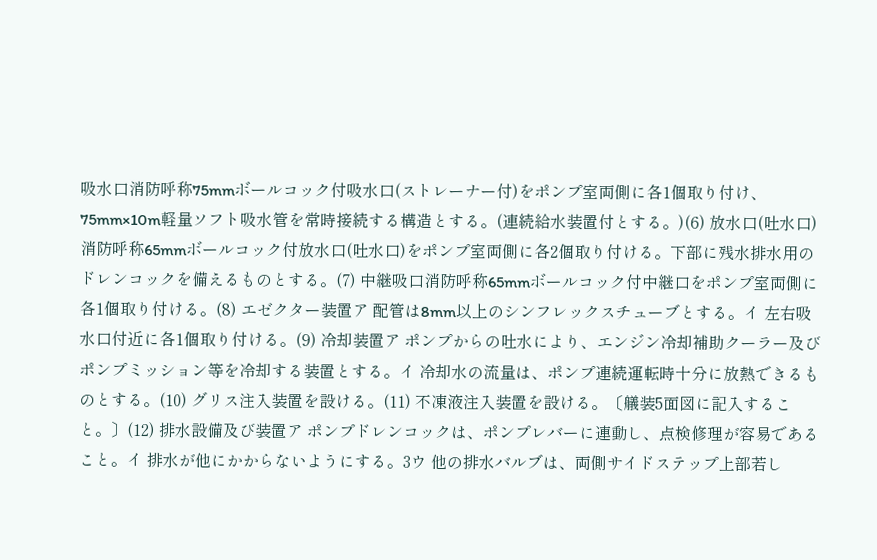吸水口消防呼称75mmボールコック付吸水口(ストレーナー付)をポンプ室両側に各1個取り付け、75mm×10m軽量ソフト吸水管を常時接続する構造とする。(連続給水装置付とする。)(6) 放水口(吐水口)消防呼称65mmボールコック付放水口(吐水口)をポンプ室両側に各2個取り付ける。下部に残水排水用のドレンコックを備えるものとする。(7) 中継吸口消防呼称65mmボールコック付中継口をポンプ室両側に各1個取り付ける。(8) エゼクター装置ア 配管は8mm以上のシンフレックスチューブとする。イ 左右吸水口付近に各1個取り付ける。(9) 冷却装置ア ポンプからの吐水により、エンジン冷却補助クーラー及びポンプミッション等を冷却する装置とする。イ 冷却水の流量は、ポンプ連続運転時十分に放熱できるものとする。(10) グリス注入装置を設ける。(11) 不凍液注入装置を設ける。〔艤装5面図に記入すること。〕(12) 排水設備及び装置ア ポンプドレンコックは、ポンプレバーに連動し、点検修理が容易であること。イ 排水が他にかからないようにする。3ウ 他の排水バルブは、両側サイドステップ上部若し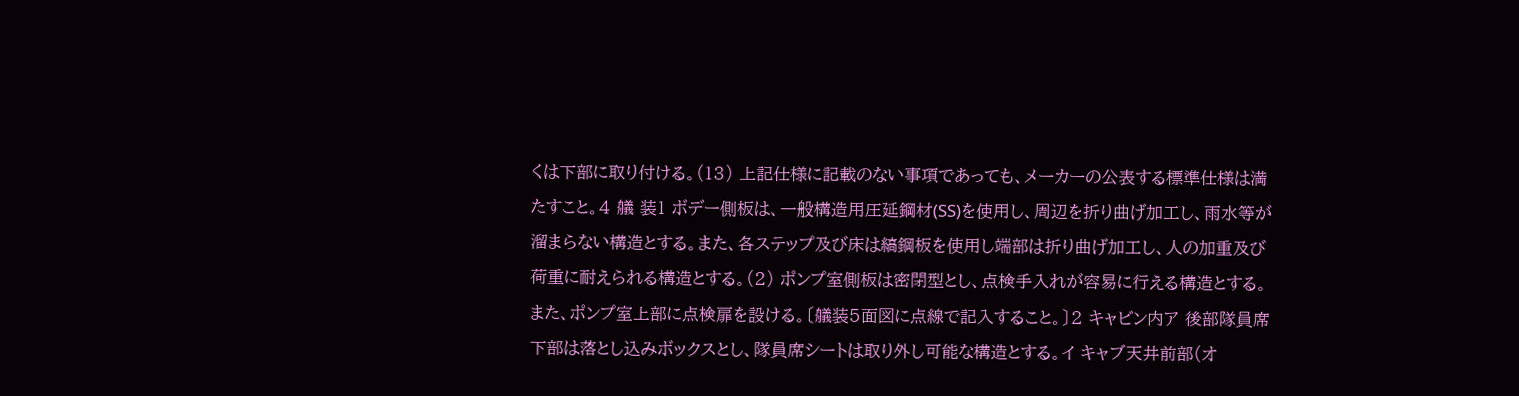くは下部に取り付ける。(13) 上記仕様に記載のない事項であっても、メーカーの公表する標準仕様は満たすこと。4 艤 装1 ボデー側板は、一般構造用圧延鋼材(SS)を使用し、周辺を折り曲げ加工し、雨水等が溜まらない構造とする。また、各ステップ及び床は縞鋼板を使用し端部は折り曲げ加工し、人の加重及び荷重に耐えられる構造とする。(2) ポンプ室側板は密閉型とし、点検手入れが容易に行える構造とする。また、ポンプ室上部に点検扉を設ける。〔艤装5面図に点線で記入すること。〕2 キャビン内ア 後部隊員席下部は落とし込みボックスとし、隊員席シートは取り外し可能な構造とする。イ キャブ天井前部(オ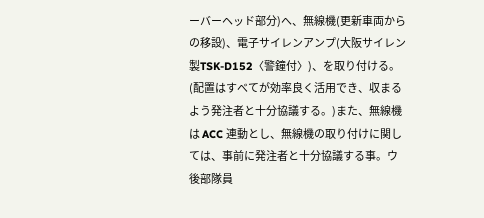ーバーヘッド部分)へ、無線機(更新車両からの移設)、電子サイレンアンプ(大阪サイレン製TSK-D152〈警鐘付〉)、を取り付ける。(配置はすべてが効率良く活用でき、収まるよう発注者と十分協議する。)また、無線機は ACC 連動とし、無線機の取り付けに関しては、事前に発注者と十分協議する事。ウ 後部隊員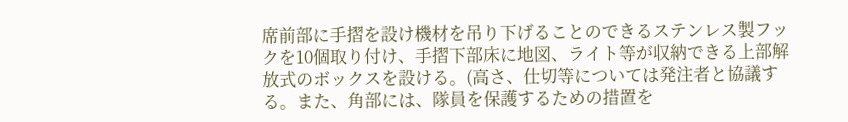席前部に手摺を設け機材を吊り下げることのできるステンレス製フックを10個取り付け、手摺下部床に地図、ライト等が収納できる上部解放式のボックスを設ける。(高さ、仕切等については発注者と協議する。また、角部には、隊員を保護するための措置を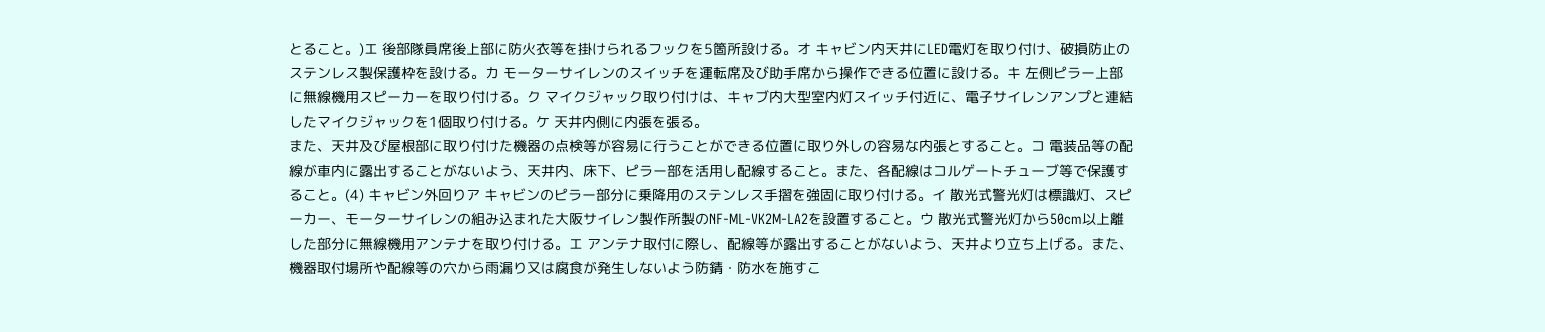とること。)エ 後部隊員席後上部に防火衣等を掛けられるフックを5箇所設ける。オ キャビン内天井にLED電灯を取り付け、破損防止のステンレス製保護枠を設ける。カ モーターサイレンのスイッチを運転席及び助手席から操作できる位置に設ける。キ 左側ピラー上部に無線機用スピーカーを取り付ける。ク マイクジャック取り付けは、キャブ内大型室内灯スイッチ付近に、電子サイレンアンプと連結したマイクジャックを1個取り付ける。ケ 天井内側に内張を張る。
また、天井及び屋根部に取り付けた機器の点検等が容易に行うことができる位置に取り外しの容易な内張とすること。コ 電装品等の配線が車内に露出することがないよう、天井内、床下、ピラー部を活用し配線すること。また、各配線はコルゲートチューブ等で保護すること。(4) キャビン外回りア キャビンのピラー部分に乗降用のステンレス手摺を強固に取り付ける。イ 散光式警光灯は標識灯、スピーカー、モーターサイレンの組み込まれた大阪サイレン製作所製のNF-ML-VK2M-LA2を設置すること。ウ 散光式警光灯から50cm以上離した部分に無線機用アンテナを取り付ける。エ アンテナ取付に際し、配線等が露出することがないよう、天井より立ち上げる。また、機器取付場所や配線等の穴から雨漏り又は腐食が発生しないよう防錆・防水を施すこ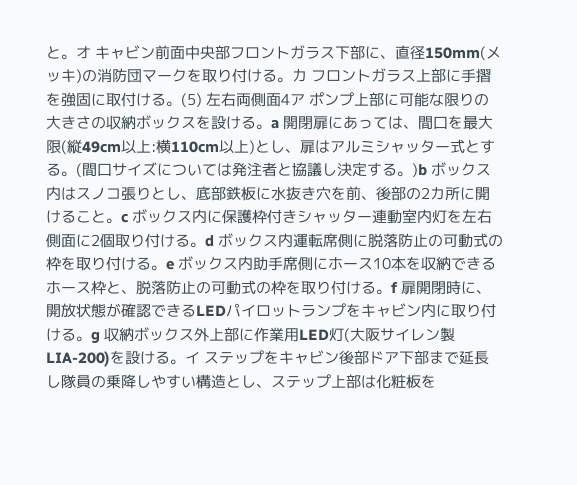と。オ キャビン前面中央部フロントガラス下部に、直径150mm(メッキ)の消防団マークを取り付ける。カ フロントガラス上部に手摺を強固に取付ける。(5) 左右両側面4ア ポンプ上部に可能な限りの大きさの収納ボックスを設ける。a 開閉扉にあっては、間口を最大限(縦49cm以上:横110cm以上)とし、扉はアルミシャッター式とする。(間口サイズについては発注者と協議し決定する。)b ボックス内はスノコ張りとし、底部鉄板に水抜き穴を前、後部の2カ所に開けること。c ボックス内に保護枠付きシャッター連動室内灯を左右側面に2個取り付ける。d ボックス内運転席側に脱落防止の可動式の枠を取り付ける。e ボックス内助手席側にホース10本を収納できるホース枠と、脱落防止の可動式の枠を取り付ける。f 扉開閉時に、開放状態が確認できるLEDパイロットランプをキャビン内に取り付ける。g 収納ボックス外上部に作業用LED灯(大阪サイレン製LIA-200)を設ける。イ ステップをキャビン後部ドア下部まで延長し隊員の乗降しやすい構造とし、ステップ上部は化粧板を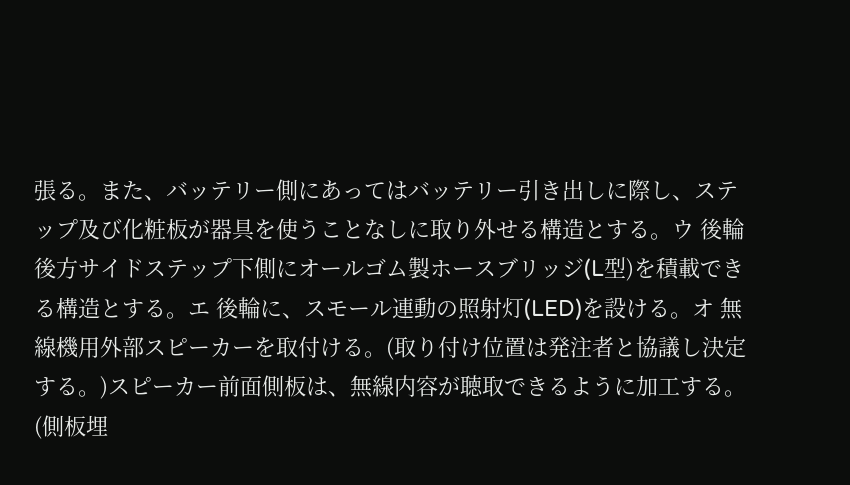張る。また、バッテリー側にあってはバッテリー引き出しに際し、ステップ及び化粧板が器具を使うことなしに取り外せる構造とする。ウ 後輪後方サイドステップ下側にオールゴム製ホースブリッジ(L型)を積載できる構造とする。エ 後輪に、スモール連動の照射灯(LED)を設ける。オ 無線機用外部スピーカーを取付ける。(取り付け位置は発注者と協議し決定する。)スピーカー前面側板は、無線内容が聴取できるように加工する。(側板埋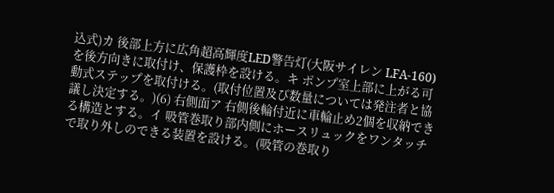込式)カ 後部上方に広角超高輝度LED警告灯(大阪サイレン LFA-160)を後方向きに取付け、保護枠を設ける。キ ポンプ室上部に上がる可動式ステップを取付ける。(取付位置及び数量については発注者と協議し決定する。)(6) 右側面ア 右側後輪付近に車輪止め2個を収納できる構造とする。イ 吸管巻取り部内側にホースリュックをワンタッチで取り外しのできる装置を設ける。(吸管の巻取り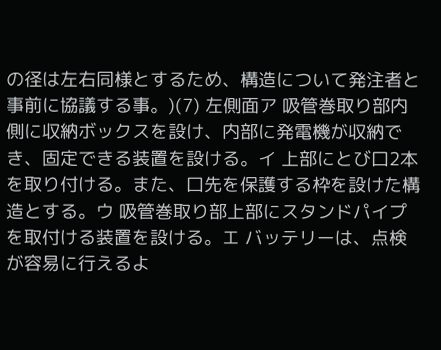の径は左右同様とするため、構造について発注者と事前に協議する事。)(7) 左側面ア 吸管巻取り部内側に収納ボックスを設け、内部に発電機が収納でき、固定できる装置を設ける。イ 上部にとび口2本を取り付ける。また、口先を保護する枠を設けた構造とする。ウ 吸管巻取り部上部にスタンドパイプを取付ける装置を設ける。エ バッテリーは、点検が容易に行えるよ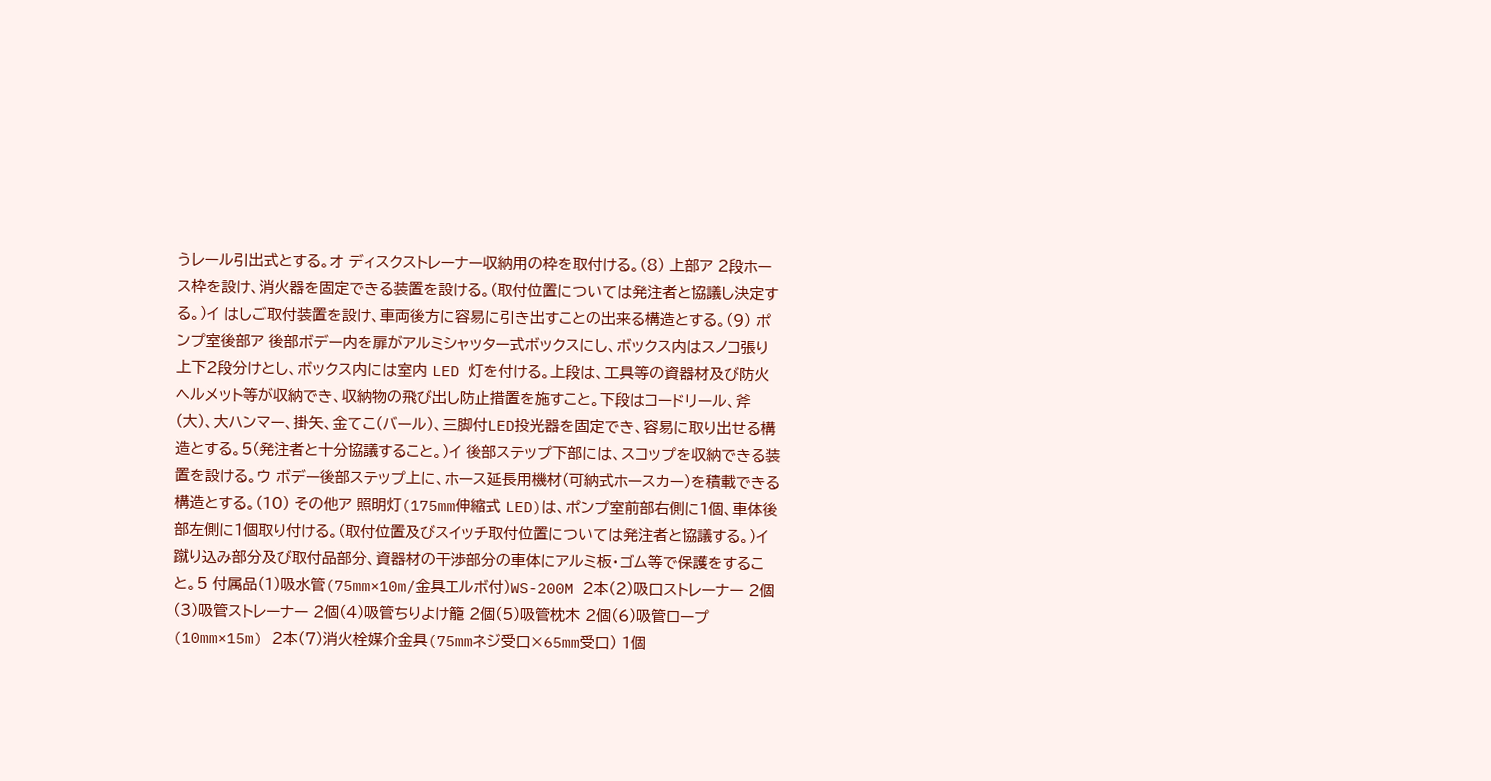うレール引出式とする。オ ディスクストレーナー収納用の枠を取付ける。(8) 上部ア 2段ホース枠を設け、消火器を固定できる装置を設ける。(取付位置については発注者と協議し決定する。)イ はしご取付装置を設け、車両後方に容易に引き出すことの出来る構造とする。(9) ポンプ室後部ア 後部ボデー内を扉がアルミシャッター式ボックスにし、ボックス内はスノコ張り上下2段分けとし、ボックス内には室内 LED 灯を付ける。上段は、工具等の資器材及び防火ヘルメット等が収納でき、収納物の飛び出し防止措置を施すこと。下段はコードリール、斧(大)、大ハンマー、掛矢、金てこ(バール)、三脚付LED投光器を固定でき、容易に取り出せる構造とする。5(発注者と十分協議すること。)イ 後部ステップ下部には、スコップを収納できる装置を設ける。ウ ボデー後部ステップ上に、ホース延長用機材(可納式ホースカー)を積載できる構造とする。(10) その他ア 照明灯(175mm伸縮式 LED)は、ポンプ室前部右側に1個、車体後部左側に1個取り付ける。(取付位置及びスイッチ取付位置については発注者と協議する。)イ 蹴り込み部分及び取付品部分、資器材の干渉部分の車体にアルミ板・ゴム等で保護をすること。5 付属品(1)吸水管(75mm×10m/金具エルボ付)WS-200M 2本(2)吸口ストレーナー 2個(3)吸管ストレーナー 2個(4)吸管ちりよけ籠 2個(5)吸管枕木 2個(6)吸管ロープ(10mm×15m) 2本(7)消火栓媒介金具(75mmネジ受口×65mm受口) 1個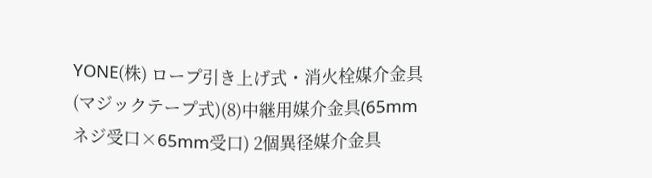YONE(株) ロープ引き上げ式・消火栓媒介金具(マジックテープ式)(8)中継用媒介金具(65mmネジ受口×65mm受口) 2個異径媒介金具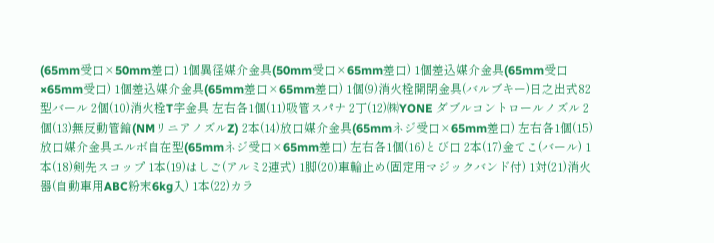(65mm受口×50mm差口) 1個異径媒介金具(50mm受口×65mm差口) 1個差込媒介金具(65mm受口×65mm受口) 1個差込媒介金具(65mm差口×65mm差口) 1個(9)消火栓開閉金具(バルブキー)日之出式82型バール 2個(10)消火栓T字金具 左右各1個(11)吸管スパナ 2丁(12)㈱YONE ダブルコントロールノズル 2個(13)無反動管鎗(NMリニアノズルZ) 2本(14)放口媒介金具(65mmネジ受口×65mm差口) 左右各1個(15)放口媒介金具エルボ自在型(65mmネジ受口×65mm差口) 左右各1個(16)とび口 2本(17)金てこ(バール) 1本(18)剣先スコップ 1本(19)はしご(アルミ2連式) 1脚(20)車輪止め(固定用マジックバンド付) 1対(21)消火器(自動車用ABC粉末6kg入) 1本(22)カラ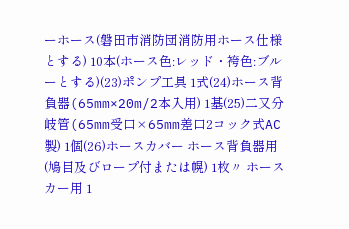ーホース(磐田市消防団消防用ホース仕様とする) 10本(ホース色:レッド・袴色:ブルーとする)(23)ポンプ工具 1式(24)ホース背負器(65mm×20m/2本入用) 1基(25)二又分岐管(65mm受口×65mm差口2コック式AC製) 1個(26)ホースカバー ホース背負器用(鳩目及びロープ付または幌) 1枚〃 ホースカー用 1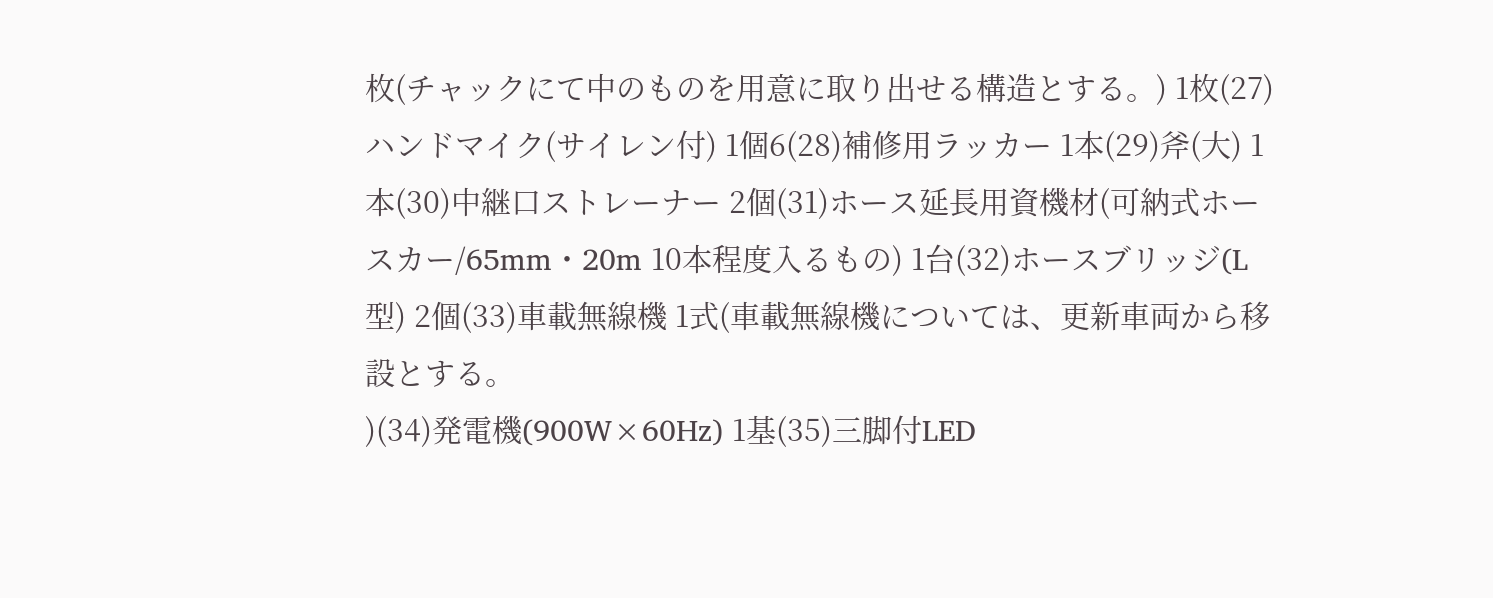枚(チャックにて中のものを用意に取り出せる構造とする。) 1枚(27)ハンドマイク(サイレン付) 1個6(28)補修用ラッカー 1本(29)斧(大) 1本(30)中継口ストレーナー 2個(31)ホース延長用資機材(可納式ホースカー/65mm・20m 10本程度入るもの) 1台(32)ホースブリッジ(L型) 2個(33)車載無線機 1式(車載無線機については、更新車両から移設とする。
)(34)発電機(900W×60Hz) 1基(35)三脚付LED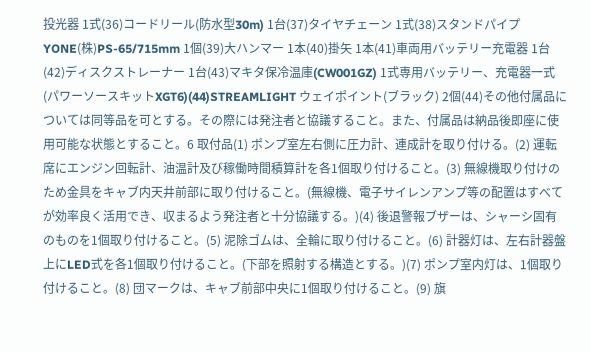投光器 1式(36)コードリール(防水型30m) 1台(37)タイヤチェーン 1式(38)スタンドパイプYONE(株)PS-65/715mm 1個(39)大ハンマー 1本(40)掛矢 1本(41)車両用バッテリー充電器 1台(42)ディスクストレーナー 1台(43)マキタ保冷温庫(CW001GZ) 1式専用バッテリー、充電器一式(パワーソースキットXGT6)(44)STREAMLIGHT ウェイポイント(ブラック) 2個(44)その他付属品については同等品を可とする。その際には発注者と協議すること。また、付属品は納品後即座に使用可能な状態とすること。6 取付品(1) ポンプ室左右側に圧力計、連成計を取り付ける。(2) 運転席にエンジン回転計、油温計及び稼働時間積算計を各1個取り付けること。(3) 無線機取り付けのため金具をキャブ内天井前部に取り付けること。(無線機、電子サイレンアンプ等の配置はすべてが効率良く活用でき、収まるよう発注者と十分協議する。)(4) 後退警報ブザーは、シャーシ固有のものを1個取り付けること。(5) 泥除ゴムは、全輪に取り付けること。(6) 計器灯は、左右計器盤上にLED式を各1個取り付けること。(下部を照射する構造とする。)(7) ポンプ室内灯は、1個取り付けること。(8) 団マークは、キャブ前部中央に1個取り付けること。(9) 旗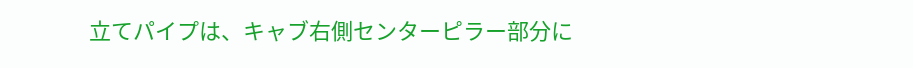立てパイプは、キャブ右側センターピラー部分に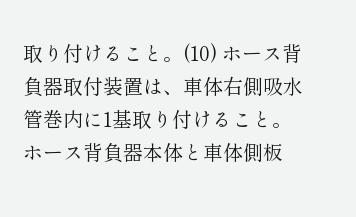取り付けること。(10) ホース背負器取付装置は、車体右側吸水管巻内に1基取り付けること。ホース背負器本体と車体側板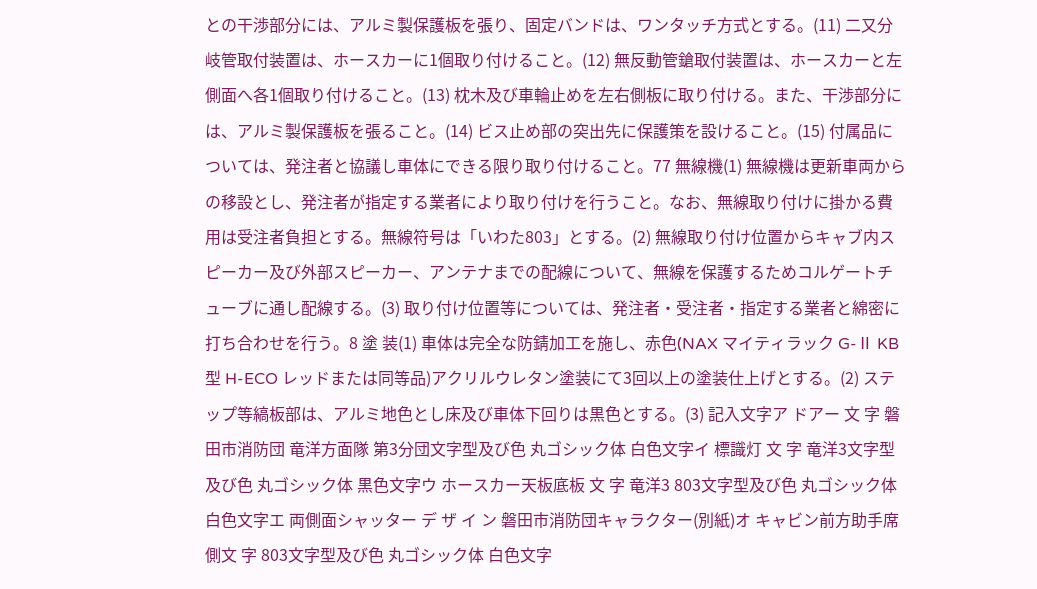との干渉部分には、アルミ製保護板を張り、固定バンドは、ワンタッチ方式とする。(11) 二又分岐管取付装置は、ホースカーに1個取り付けること。(12) 無反動管鎗取付装置は、ホースカーと左側面へ各1個取り付けること。(13) 枕木及び車輪止めを左右側板に取り付ける。また、干渉部分には、アルミ製保護板を張ること。(14) ビス止め部の突出先に保護策を設けること。(15) 付属品については、発注者と協議し車体にできる限り取り付けること。77 無線機(1) 無線機は更新車両からの移設とし、発注者が指定する業者により取り付けを行うこと。なお、無線取り付けに掛かる費用は受注者負担とする。無線符号は「いわた803」とする。(2) 無線取り付け位置からキャブ内スピーカー及び外部スピーカー、アンテナまでの配線について、無線を保護するためコルゲートチューブに通し配線する。(3) 取り付け位置等については、発注者・受注者・指定する業者と綿密に打ち合わせを行う。8 塗 装(1) 車体は完全な防錆加工を施し、赤色(NAX マイティラック G-Ⅱ KB型 H-ECO レッドまたは同等品)アクリルウレタン塗装にて3回以上の塗装仕上げとする。(2) ステップ等縞板部は、アルミ地色とし床及び車体下回りは黒色とする。(3) 記入文字ア ドアー 文 字 磐田市消防団 竜洋方面隊 第3分団文字型及び色 丸ゴシック体 白色文字イ 標識灯 文 字 竜洋3文字型及び色 丸ゴシック体 黒色文字ウ ホースカー天板底板 文 字 竜洋3 803文字型及び色 丸ゴシック体 白色文字エ 両側面シャッター デ ザ イ ン 磐田市消防団キャラクター(別紙)オ キャビン前方助手席側文 字 803文字型及び色 丸ゴシック体 白色文字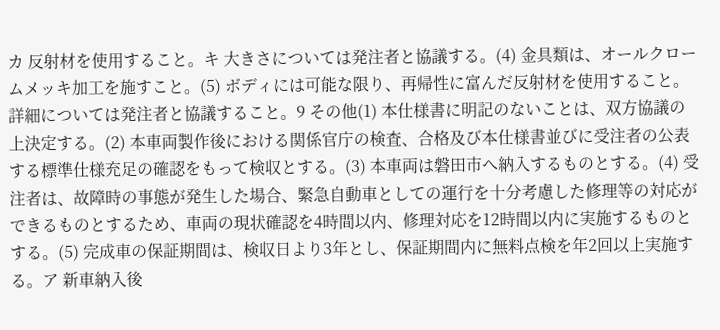カ 反射材を使用すること。キ 大きさについては発注者と協議する。(4) 金具類は、オールクロームメッキ加工を施すこと。(5) ボディには可能な限り、再帰性に富んだ反射材を使用すること。詳細については発注者と協議すること。9 その他(1) 本仕様書に明記のないことは、双方協議の上決定する。(2) 本車両製作後における関係官庁の検査、合格及び本仕様書並びに受注者の公表する標準仕様充足の確認をもって検収とする。(3) 本車両は磐田市へ納入するものとする。(4) 受注者は、故障時の事態が発生した場合、緊急自動車としての運行を十分考慮した修理等の対応ができるものとするため、車両の現状確認を4時間以内、修理対応を12時間以内に実施するものとする。(5) 完成車の保証期間は、検収日より3年とし、保証期間内に無料点検を年2回以上実施する。ア 新車納入後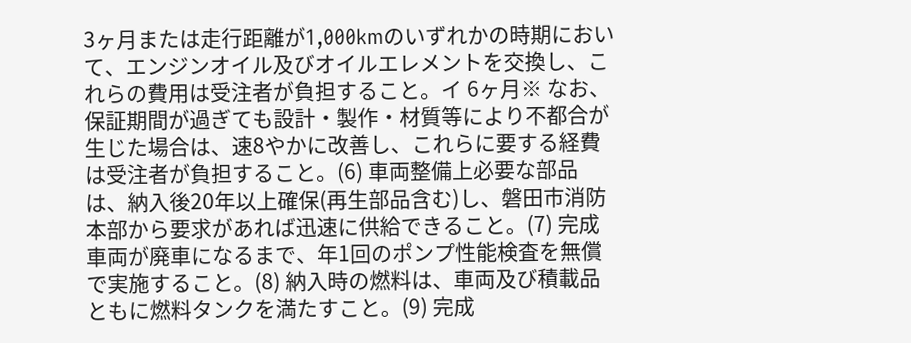3ヶ月または走行距離が1,000kmのいずれかの時期において、エンジンオイル及びオイルエレメントを交換し、これらの費用は受注者が負担すること。イ 6ヶ月※ なお、保証期間が過ぎても設計・製作・材質等により不都合が生じた場合は、速8やかに改善し、これらに要する経費は受注者が負担すること。(6) 車両整備上必要な部品は、納入後20年以上確保(再生部品含む)し、磐田市消防本部から要求があれば迅速に供給できること。(7) 完成車両が廃車になるまで、年1回のポンプ性能検査を無償で実施すること。(8) 納入時の燃料は、車両及び積載品ともに燃料タンクを満たすこと。(9) 完成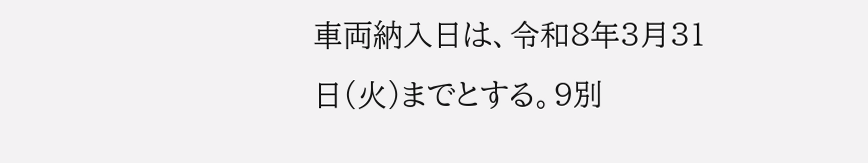車両納入日は、令和8年3月31日(火)までとする。9別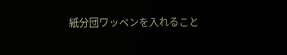紙分団ワッペンを入れること